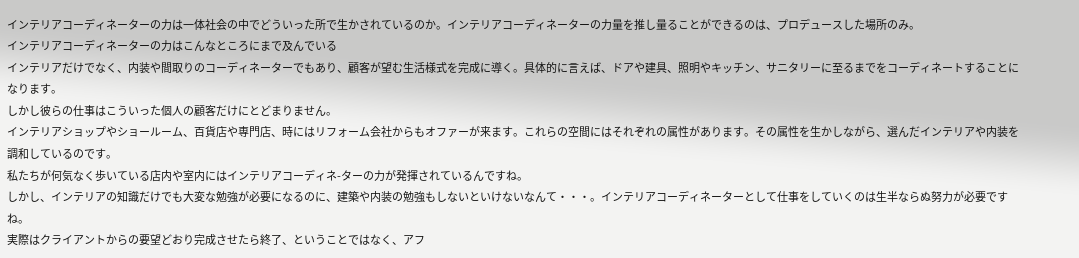インテリアコーディネーターの力は一体社会の中でどういった所で生かされているのか。インテリアコーディネーターの力量を推し量ることができるのは、プロデュースした場所のみ。
インテリアコーディネーターの力はこんなところにまで及んでいる
インテリアだけでなく、内装や間取りのコーディネーターでもあり、顧客が望む生活様式を完成に導く。具体的に言えば、ドアや建具、照明やキッチン、サニタリーに至るまでをコーディネートすることになります。
しかし彼らの仕事はこういった個人の顧客だけにとどまりません。
インテリアショップやショールーム、百貨店や専門店、時にはリフォーム会社からもオファーが来ます。これらの空間にはそれぞれの属性があります。その属性を生かしながら、選んだインテリアや内装を調和しているのです。
私たちが何気なく歩いている店内や室内にはインテリアコーディネ-ターの力が発揮されているんですね。
しかし、インテリアの知識だけでも大変な勉強が必要になるのに、建築や内装の勉強もしないといけないなんて・・・。インテリアコーディネーターとして仕事をしていくのは生半ならぬ努力が必要ですね。
実際はクライアントからの要望どおり完成させたら終了、ということではなく、アフ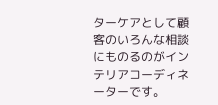ターケアとして顧客のいろんな相談にものるのがインテリアコーディネーターです。